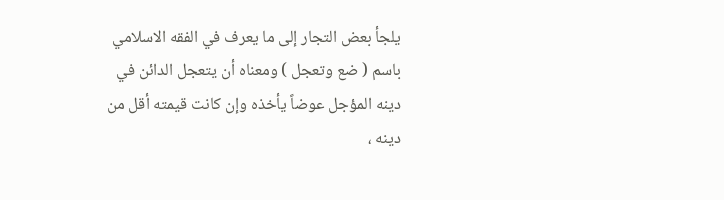يلجأ بعض التجار إلى ما يعرف في الفقه الاسلامي باسم ( ضع وتعجل ) ومعناه أن يتعجل الدائن في دينه المؤجل عوضاً يأخذه وإن كانت قيمته أقل من دينه ،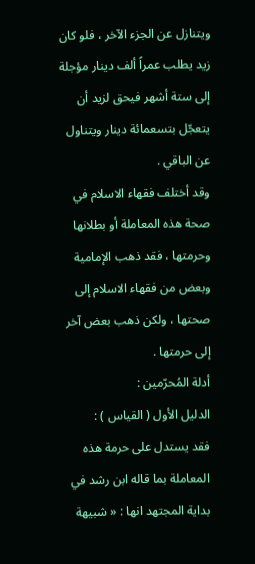ويتنازل عن الجزء الآخر ، فلو كان زيد يطلب عمراً ألف دينار مؤجلة إلى ستة أشهر فيحق لزيد أن يتعجّل بتسعمائة دينار ويتناول عن الباقي .
وقد أختلف فقهاء الاسلام في صحة هذه المعاملة أو بطلانها وحرمتها ، فقد ذهب الإمامية وبعض من فقهاء الاسلام إلى صحتها ، ولكن ذهب بعض آخر إلى حرمتها .
أدلة المُحرّمين :
الدليل الأول ( القياس ) :
فقد يستدل على حرمة هذه المعاملة بما قاله ابن رشد في بداية المجتهد انها : « شبيهة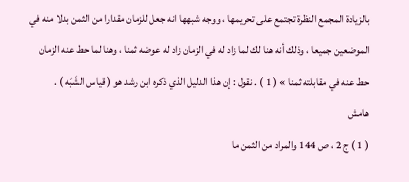بالزيادة المجمع النظرة تجتمع على تحريمها ، ووجه شبهها انه جعل للزمان مقدارا من الثمن بدلا منه في الموضعين جميعا ، وذلك أنه هنا لك لما زاد له في الزمان زاد له عوضه ثمنا ، وهنا لما حط عنه الزمان حط عنه في مقابلته ثمنا » ( 1 ) . نقول : إن هذا الدليل الذي ذكره ابن رشد هو ( قياس الشَبَه ) .
هامش
( 1 ) ج 2 ، ص 144 والمراد من الثمن ما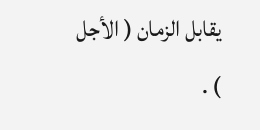يقابل الزمان ( الأجل ) .